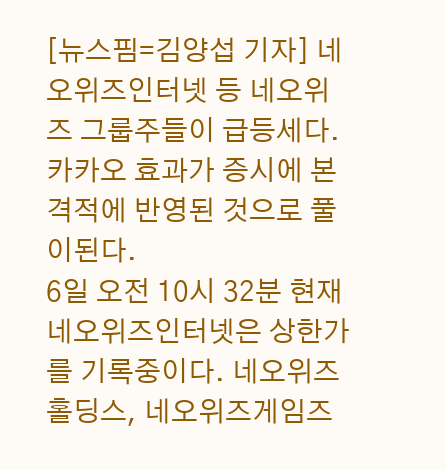[뉴스핌=김양섭 기자] 네오위즈인터넷 등 네오위즈 그룹주들이 급등세다. 카카오 효과가 증시에 본격적에 반영된 것으로 풀이된다.
6일 오전 10시 32분 현재 네오위즈인터넷은 상한가를 기록중이다. 네오위즈홀딩스, 네오위즈게임즈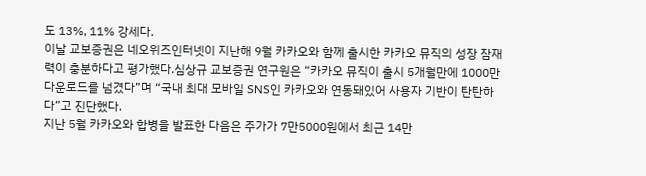도 13%, 11% 강세다.
이날 교보증권은 네오위즈인터넷이 지난해 9월 카카오와 함께 출시한 카카오 뮤직의 성장 잠재력이 충분하다고 평가했다.심상규 교보증권 연구원은 “카카오 뮤직이 출시 5개월만에 1000만 다운로드를 넘겼다”며 “국내 최대 모바일 SNS인 카카오와 연동돼있어 사용자 기반이 탄탄하다”고 진단했다.
지난 5월 카카오와 합병을 발표한 다음은 주가가 7만5000원에서 최근 14만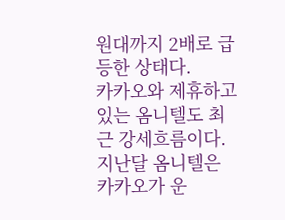원대까지 2배로 급등한 상태다.
카카오와 제휴하고 있는 옴니텔도 최근 강세흐름이다.
지난달 옴니텔은 카카오가 운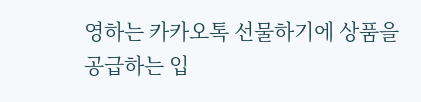영하는 카카오톡 선물하기에 상품을 공급하는 입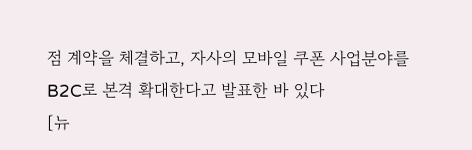점 계약을 체결하고, 자사의 모바일 쿠폰 사업분야를 B2C로 본격 확대한다고 발표한 바 있다
[뉴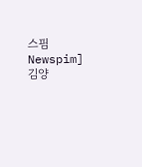스핌 Newspim] 김양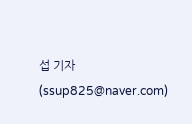섭 기자 (ssup825@naver.com)